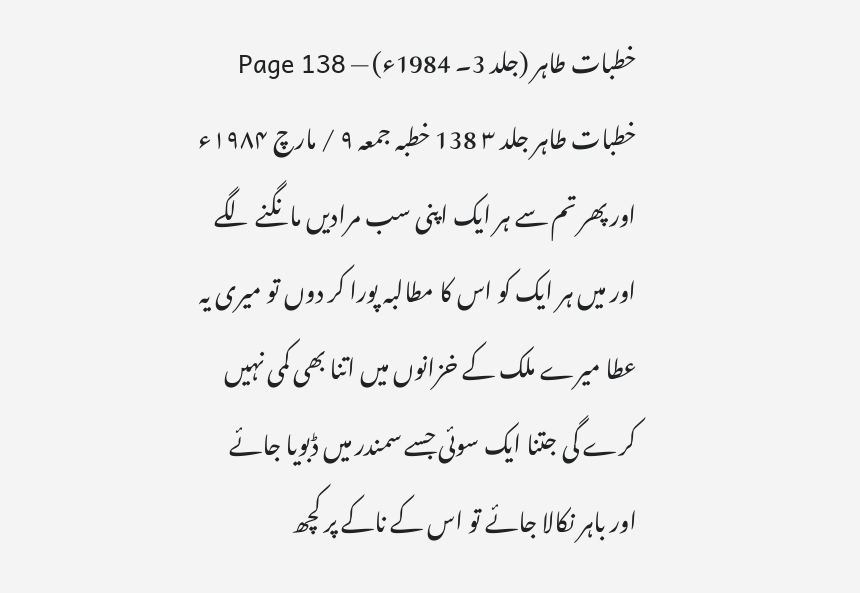خطبات طاہر (جلد 3۔ 1984ء) — Page 138
خطبات طاہر جلد ۳ 138 خطبہ جمعہ ۹ / مارچ ۱۹۸۴ء اور پھر تم سے ہر ایک اپنی سب مرادیں مانگنے لگے اور میں ہر ایک کو اس کا مطالبہ پورا کر دوں تو میری یہ عطا میرے ملک کے خزانوں میں اتنا بھی کمی نہیں کرے گی جتنا ایک سوئی جسے سمندر میں ڈبویا جائے اور باہر نکالا جائے تو اس کے ناکے پر کچھ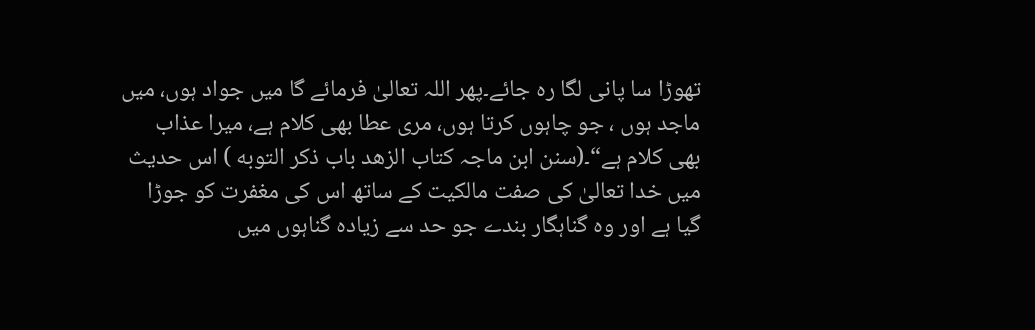تھوڑا سا پانی لگا رہ جائے۔پھر اللہ تعالیٰ فرمائے گا میں جواد ہوں، میں ماجد ہوں ، جو چاہوں کرتا ہوں، مری عطا بھی کلام ہے، میرا عذاب بھی کلام ہے“۔(سنن ابن ماجہ کتاب الزهد باب ذکر التوبه ) اس حدیث میں خدا تعالیٰ کی صفت مالکیت کے ساتھ اس کی مغفرت کو جوڑا گیا ہے اور وہ گناہگار بندے جو حد سے زیادہ گناہوں میں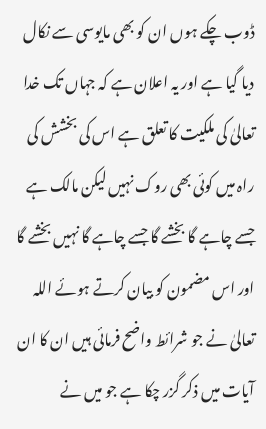ڈوب چکے ہوں ان کو بھی مایوسی سے نکال دیا گیا ہے اور یہ اعلان ہے کہ جہاں تک خدا تعالیٰ کی ملکیت کا تعلق ہے اس کی بخشش کی راہ میں کوئی بھی روک نہیں لیکن مالک ہے جسے چاہے گا بخشے گا جسے چاہے گا نہیں بخشے گا اور اس مضمون کو بیان کرتے ہوئے اللہ تعالیٰ نے جو شرائط واضح فرمائی ہیں ان کا ان آیات میں ذکر گزر چکا ہے جو میں نے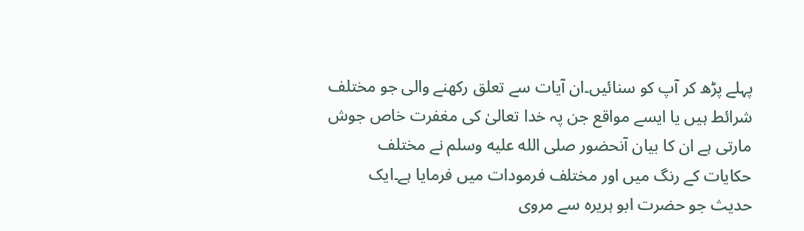پہلے پڑھ کر آپ کو سنائیں۔ان آیات سے تعلق رکھنے والی جو مختلف شرائط ہیں یا ایسے مواقع جن پہ خدا تعالیٰ کی مغفرت خاص جوش مارتی ہے ان کا بیان آنحضور صلى الله عليه وسلم نے مختلف حکایات کے رنگ میں اور مختلف فرمودات میں فرمایا ہے۔ایک حدیث جو حضرت ابو ہریرہ سے مروی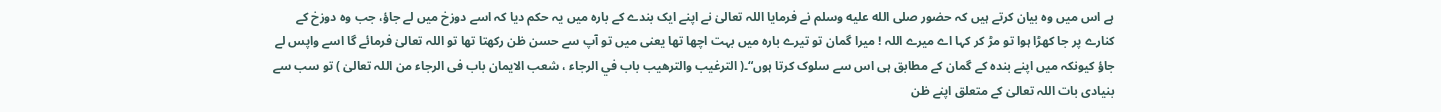ہے اس میں وہ بیان کرتے ہیں کہ حضور صلى الله عليه وسلم نے فرمایا اللہ تعالیٰ نے اپنے ایک بندے کے بارہ میں یہ حکم دیا کہ اسے دوزخ میں لے جاؤ، جب وہ دوزخ کے کنارے پر جا کھڑا ہوا تو مڑ کر کہا اے میرے اللہ ! میرا گمان تو تیرے بارہ میں بہت اچھا تھا یعنی میں تو آپ سے حسن ظن رکھتا تھا تو اللہ تعالیٰ فرمائے گا اسے واپس لے جاؤ کیونکہ میں اپنے بندہ کے گمان کے مطابق ہی اس سے سلوک کرتا ہوں“۔( الترغيب والترهيب باب في الرجاء ، شعب الایمان باب فی الرجاء من اللہ تعالیٰ ) تو سب سے بنیادی بات اللہ تعالیٰ کے متعلق اپنے ظن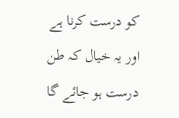کو درست کرنا ہے اور یہ خیال کہ طن درست ہو جائے گا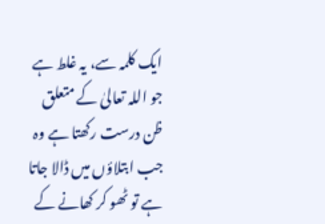ایک کلمہ سے، یہ غلط ہے جو اللہ تعالیٰ کے متعلق ظن درست رکھتا ہے وہ جب ابتلاؤں میں ڈالا جاتا ہے تو ٹھو کر کھانے کے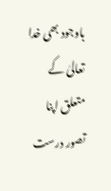باوجود بھی خدا تعالیٰ کے متعلق اپنا تصور درست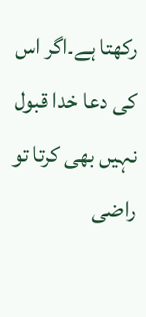رکھتا ہے۔اگر اس کی دعا خدا قبول نہیں بھی کرتا تو راضی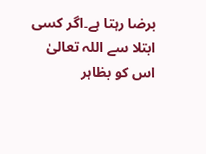برضا رہتا ہے۔اگر کسی ابتلا سے اللہ تعالیٰ اس کو بظاہر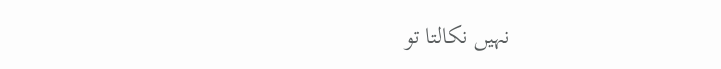نہیں نکالتا تو